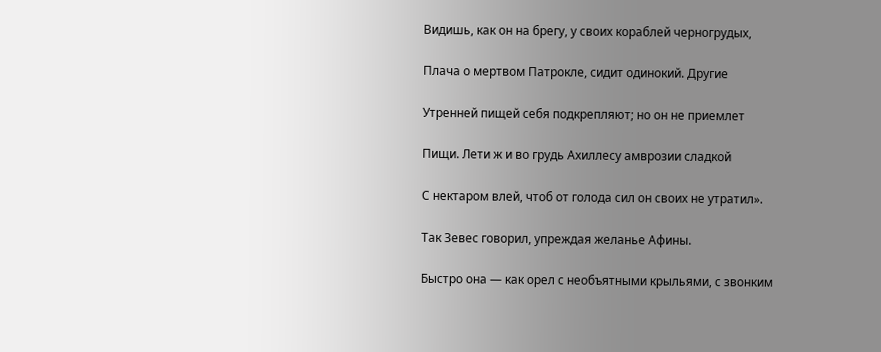Видишь, как он на брегу, у своих кораблей черногрудых,

Плача о мертвом Патрокле, сидит одинокий. Другие

Утренней пищей себя подкрепляют; но он не приемлет

Пищи. Лети ж и во грудь Ахиллесу амврозии сладкой

С нектаром влей, чтоб от голода сил он своих не утратил».

Так Зевес говорил, упреждая желанье Афины.

Быстро она — как орел с необъятными крыльями, с звонким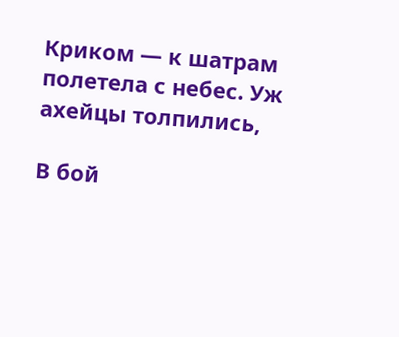Криком — к шатрам полетела с небес. Уж ахейцы толпились,

В бой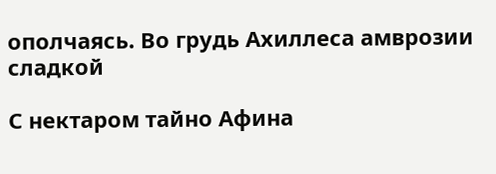ополчаясь. Во грудь Ахиллеса амврозии сладкой

С нектаром тайно Афина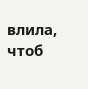влила, чтоб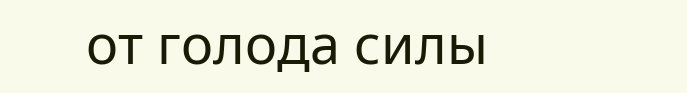от голода силы